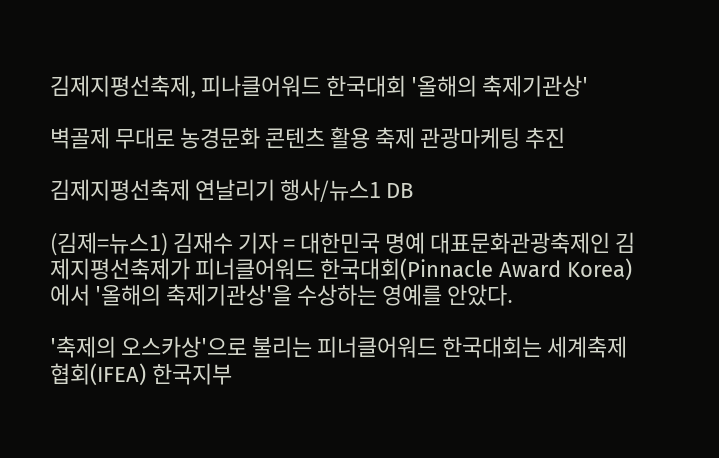김제지평선축제, 피나클어워드 한국대회 '올해의 축제기관상'

벽골제 무대로 농경문화 콘텐츠 활용 축제 관광마케팅 추진

김제지평선축제 연날리기 행사/뉴스1 DB

(김제=뉴스1) 김재수 기자 = 대한민국 명예 대표문화관광축제인 김제지평선축제가 피너클어워드 한국대회(Pinnacle Award Korea)에서 '올해의 축제기관상'을 수상하는 영예를 안았다.

'축제의 오스카상'으로 불리는 피너클어워드 한국대회는 세계축제협회(IFEA) 한국지부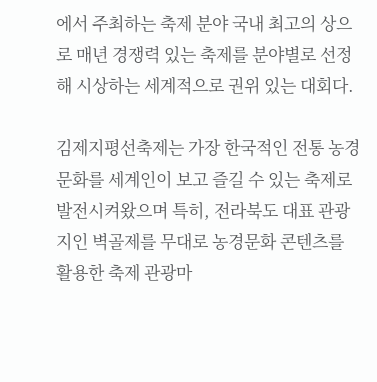에서 주최하는 축제 분야 국내 최고의 상으로 매년 경쟁력 있는 축제를 분야별로 선정해 시상하는 세계적으로 권위 있는 대회다.

김제지평선축제는 가장 한국적인 전통 농경문화를 세계인이 보고 즐길 수 있는 축제로 발전시켜왔으며 특히, 전라북도 대표 관광지인 벽골제를 무대로 농경문화 콘텐츠를 활용한 축제 관광마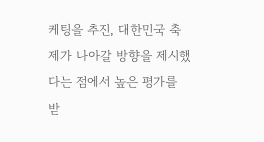케팅을 추진, 대한민국 축제가 나아갈 방향을 제시했다는 점에서 높은 평가를 받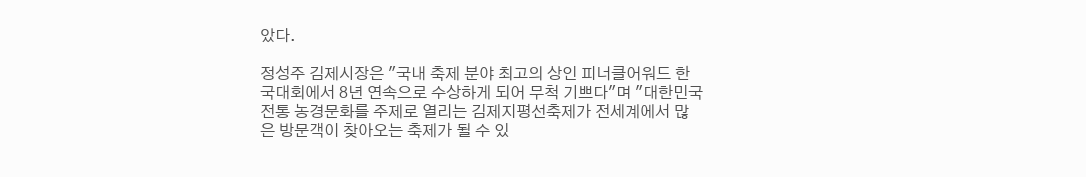았다.

정성주 김제시장은 "국내 축제 분야 최고의 상인 피너클어워드 한국대회에서 8년 연속으로 수상하게 되어 무척 기쁘다"며 "대한민국 전통 농경문화를 주제로 열리는 김제지평선축제가 전세계에서 많은 방문객이 찾아오는 축제가 될 수 있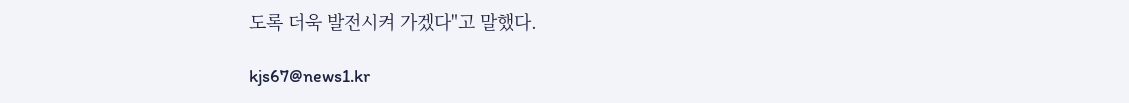도록 더욱 발전시켜 가겠다"고 말했다.

kjs67@news1.kr